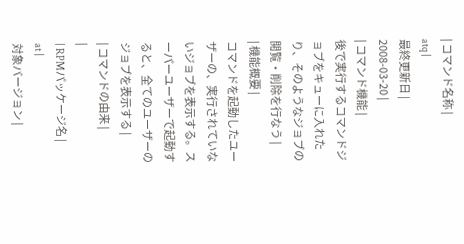| コマンド名称 |
atq |
最終更新日 |
2008-03-20 |
| コマンド機能 |
後で実行するコマンドジョブをキューに入れたり、そのようなジョブの閲覧・削除を行なう |
| 機能概要 |
コマンドを起動したユーザーの、実行されていないジョブを表示する。スーパーユーザーで起動すると、全てのユーザーのジョブを表示する |
| コマンドの由来 |
|
| RPMパッケージ名 |
at |
対象バージョン |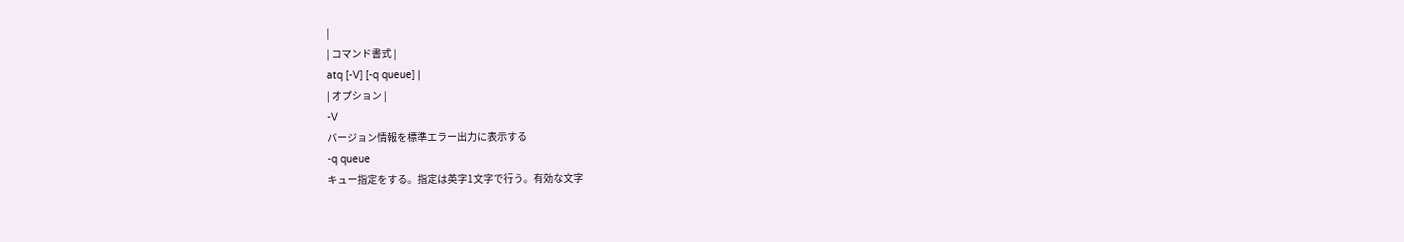|
| コマンド書式 |
atq [-V] [-q queue] |
| オプション |
-V
バージョン情報を標準エラー出力に表示する
-q queue
キュー指定をする。指定は英字1文字で行う。有効な文字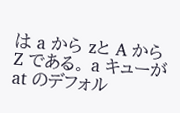は a から zと A から
Z である。 a キューが at のデフォル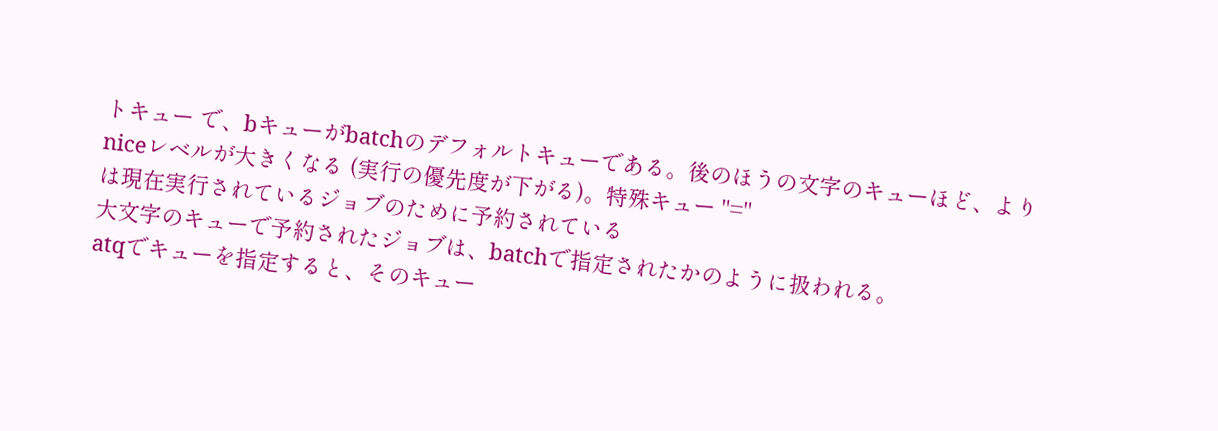トキュー で、bキューがbatchのデフォルトキューである。後のほうの文字のキューほど、より
niceレベルが大きくなる (実行の優先度が下がる)。特殊キュー "="
は現在実行されているジョブのために予約されている
大文字のキューで予約されたジョブは、batchで指定されたかのように扱われる。
atqでキューを指定すると、そのキュー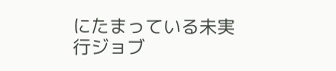にたまっている未実行ジョブ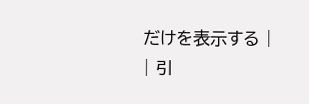だけを表示する |
| 引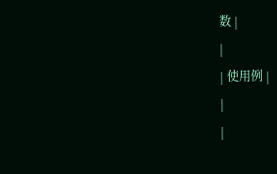数 |
|
| 使用例 |
|
|